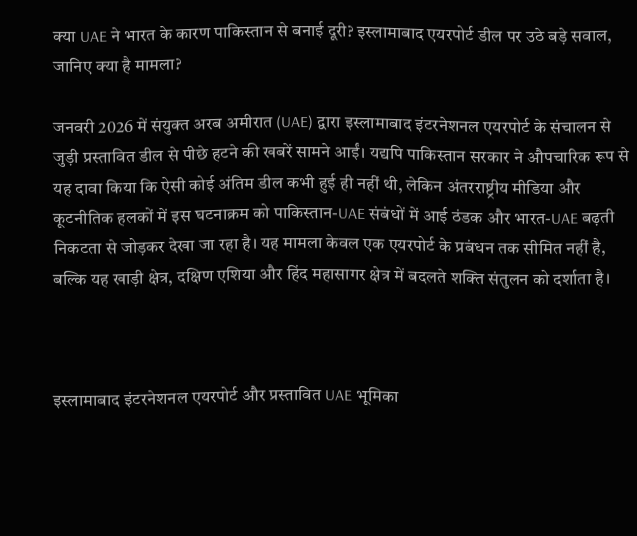क्या UAE ने भारत के कारण पाकिस्तान से बनाई दूरी? इस्लामाबाद एयरपोर्ट डील पर उठे बड़े सवाल, जानिए क्या है मामला?

जनवरी 2026 में संयुक्त अरब अमीरात (UAE) द्वारा इस्लामाबाद इंटरनेशनल एयरपोर्ट के संचालन से जुड़ी प्रस्तावित डील से पीछे हटने की खबरें सामने आईं। यद्यपि पाकिस्तान सरकार ने औपचारिक रूप से यह दावा किया कि ऐसी कोई अंतिम डील कभी हुई ही नहीं थी, लेकिन अंतरराष्ट्रीय मीडिया और कूटनीतिक हलकों में इस घटनाक्रम को पाकिस्तान-UAE संबंधों में आई ठंडक और भारत-UAE बढ़ती निकटता से जोड़कर देखा जा रहा है। यह मामला केवल एक एयरपोर्ट के प्रबंधन तक सीमित नहीं है, बल्कि यह खाड़ी क्षेत्र, दक्षिण एशिया और हिंद महासागर क्षेत्र में बदलते शक्ति संतुलन को दर्शाता है।



इस्लामाबाद इंटरनेशनल एयरपोर्ट और प्रस्तावित UAE भूमिका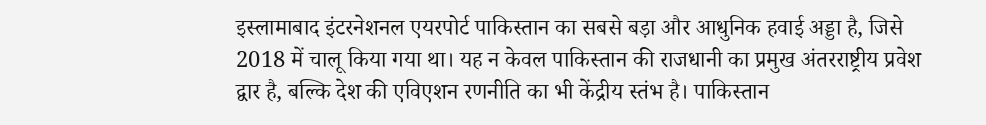इस्लामाबाद इंटरनेशनल एयरपोर्ट पाकिस्तान का सबसे बड़ा और आधुनिक हवाई अड्डा है, जिसे 2018 में चालू किया गया था। यह न केवल पाकिस्तान की राजधानी का प्रमुख अंतरराष्ट्रीय प्रवेश द्वार है, बल्कि देश की एविएशन रणनीति का भी केंद्रीय स्तंभ है। पाकिस्तान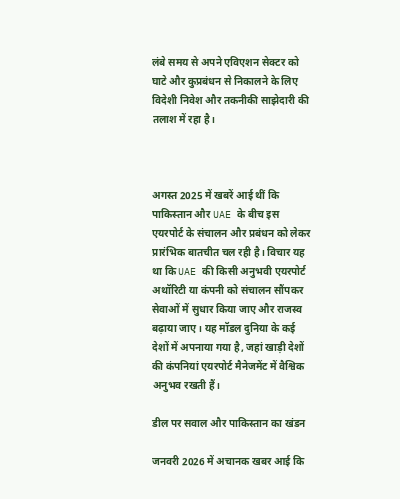लंबे समय से अपने एविएशन सेक्टर को घाटे और कुप्रबंधन से निकालने के लिए विदेशी निवेश और तकनीकी साझेदारी की तलाश में रहा है।



अगस्त 2025 में खबरें आई थीं कि पाकिस्तान और UAE के बीच इस एयरपोर्ट के संचालन और प्रबंधन को लेकर प्रारंभिक बातचीत चल रही है। विचार यह था कि UAE की किसी अनुभवी एयरपोर्ट अथॉरिटी या कंपनी को संचालन सौंपकर सेवाओं में सुधार किया जाए और राजस्व बढ़ाया जाए। यह मॉडल दुनिया के कई देशों में अपनाया गया है, जहां खाड़ी देशों की कंपनियां एयरपोर्ट मैनेजमेंट में वैश्विक अनुभव रखती हैं।

डील पर सवाल और पाकिस्तान का खंडन

जनवरी 2026 में अचानक खबर आई कि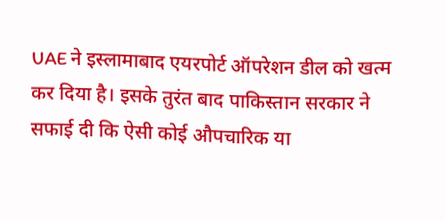UAE ने इस्लामाबाद एयरपोर्ट ऑपरेशन डील को खत्म कर दिया है। इसके तुरंत बाद पाकिस्तान सरकार ने सफाई दी कि ऐसी कोई औपचारिक या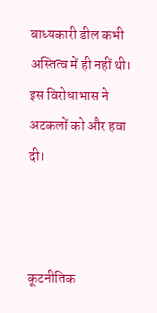बाध्यकारी डील कभी अस्तित्व में ही नहीं थी। इस विरोधाभास ने अटकलों को और हवा दी।



कूटनीतिक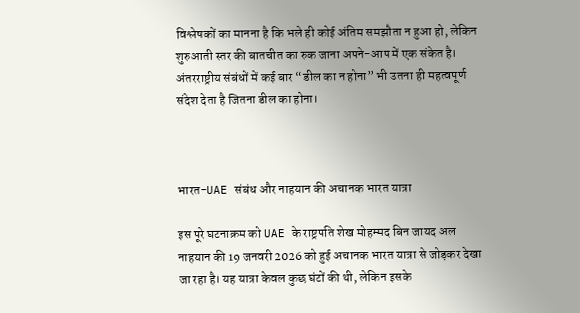विश्लेषकों का मानना है कि भले ही कोई अंतिम समझौता न हुआ हो, लेकिन शुरुआती स्तर की बातचीत का रुक जाना अपने-आप में एक संकेत है। अंतरराष्ट्रीय संबंधों में कई बार “डील का न होना” भी उतना ही महत्वपूर्ण संदेश देता है जितना डील का होना।



भारत-UAE संबंध और नाहयान की अचानक भारत यात्रा

इस पूरे घटनाक्रम को UAE के राष्ट्रपति शेख मोहम्मद बिन जायद अल नाहयान की 19 जनवरी 2026 को हुई अचानक भारत यात्रा से जोड़कर देखा जा रहा है। यह यात्रा केवल कुछ घंटों की थी, लेकिन इसके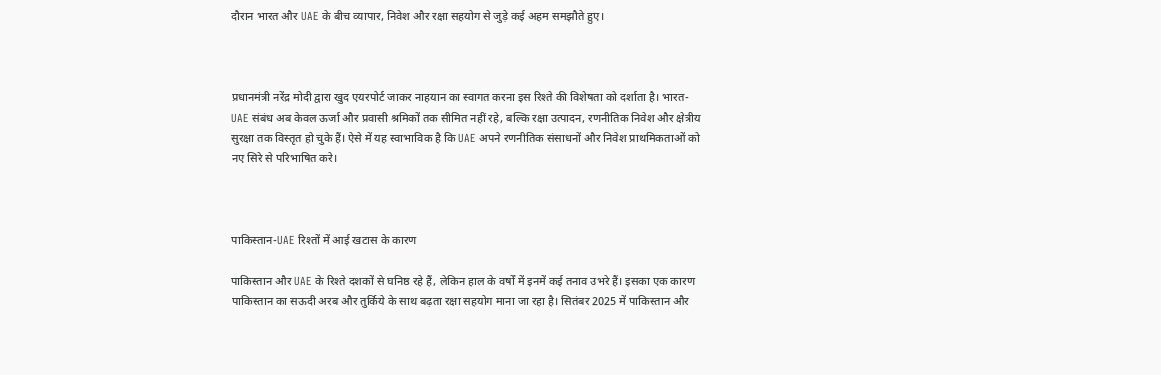दौरान भारत और UAE के बीच व्यापार, निवेश और रक्षा सहयोग से जुड़े कई अहम समझौते हुए।



प्रधानमंत्री नरेंद्र मोदी द्वारा खुद एयरपोर्ट जाकर नाहयान का स्वागत करना इस रिश्ते की विशेषता को दर्शाता है। भारत-UAE संबंध अब केवल ऊर्जा और प्रवासी श्रमिकों तक सीमित नहीं रहे, बल्कि रक्षा उत्पादन, रणनीतिक निवेश और क्षेत्रीय सुरक्षा तक विस्तृत हो चुके हैं। ऐसे में यह स्वाभाविक है कि UAE अपने रणनीतिक संसाधनों और निवेश प्राथमिकताओं को नए सिरे से परिभाषित करे।



पाकिस्तान-UAE रिश्तों में आई खटास के कारण

पाकिस्तान और UAE के रिश्ते दशकों से घनिष्ठ रहे हैं, लेकिन हाल के वर्षों में इनमें कई तनाव उभरे हैं। इसका एक कारण पाकिस्तान का सऊदी अरब और तुर्किये के साथ बढ़ता रक्षा सहयोग माना जा रहा है। सितंबर 2025 में पाकिस्तान और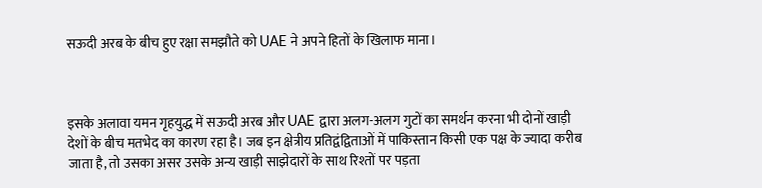सऊदी अरब के बीच हुए रक्षा समझौते को UAE ने अपने हितों के खिलाफ माना।



इसके अलावा यमन गृहयुद्ध में सऊदी अरब और UAE द्वारा अलग-अलग गुटों का समर्थन करना भी दोनों खाड़ी देशों के बीच मतभेद का कारण रहा है। जब इन क्षेत्रीय प्रतिद्वंद्विताओं में पाकिस्तान किसी एक पक्ष के ज्यादा करीब जाता है, तो उसका असर उसके अन्य खाड़ी साझेदारों के साथ रिश्तों पर पड़ता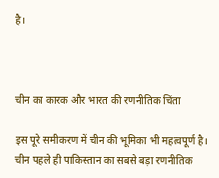है।



चीन का कारक और भारत की रणनीतिक चिंता

इस पूरे समीकरण में चीन की भूमिका भी महत्वपूर्ण है। चीन पहले ही पाकिस्तान का सबसे बड़ा रणनीतिक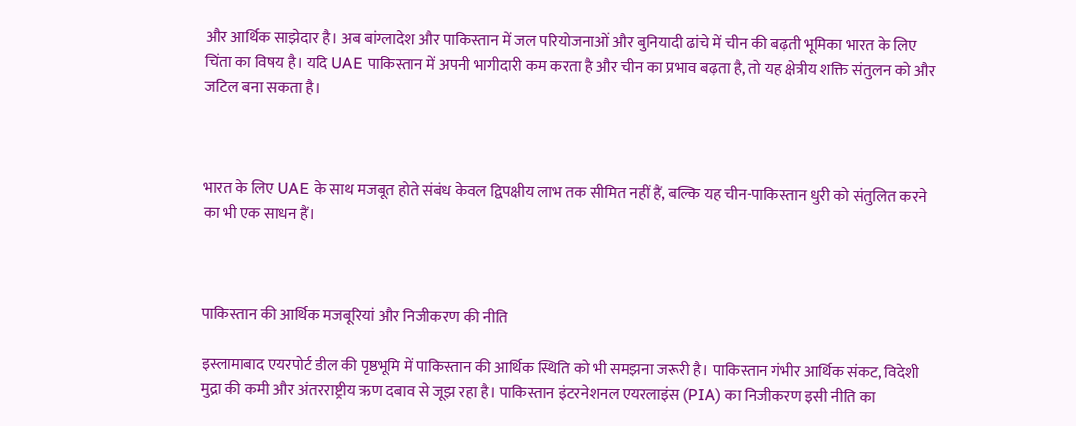और आर्थिक साझेदार है। अब बांग्लादेश और पाकिस्तान में जल परियोजनाओं और बुनियादी ढांचे में चीन की बढ़ती भूमिका भारत के लिए चिंता का विषय है। यदि UAE पाकिस्तान में अपनी भागीदारी कम करता है और चीन का प्रभाव बढ़ता है, तो यह क्षेत्रीय शक्ति संतुलन को और जटिल बना सकता है।



भारत के लिए UAE के साथ मजबूत होते संबंध केवल द्विपक्षीय लाभ तक सीमित नहीं हैं, बल्कि यह चीन-पाकिस्तान धुरी को संतुलित करने का भी एक साधन हैं।



पाकिस्तान की आर्थिक मजबूरियां और निजीकरण की नीति

इस्लामाबाद एयरपोर्ट डील की पृष्ठभूमि में पाकिस्तान की आर्थिक स्थिति को भी समझना जरूरी है। पाकिस्तान गंभीर आर्थिक संकट, विदेशी मुद्रा की कमी और अंतरराष्ट्रीय ऋण दबाव से जूझ रहा है। पाकिस्तान इंटरनेशनल एयरलाइंस (PIA) का निजीकरण इसी नीति का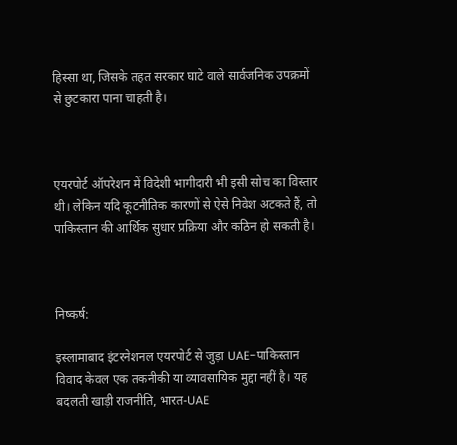हिस्सा था, जिसके तहत सरकार घाटे वाले सार्वजनिक उपक्रमों से छुटकारा पाना चाहती है।



एयरपोर्ट ऑपरेशन में विदेशी भागीदारी भी इसी सोच का विस्तार थी। लेकिन यदि कूटनीतिक कारणों से ऐसे निवेश अटकते हैं, तो पाकिस्तान की आर्थिक सुधार प्रक्रिया और कठिन हो सकती है।



निष्कर्ष:

इस्लामाबाद इंटरनेशनल एयरपोर्ट से जुड़ा UAE-पाकिस्तान विवाद केवल एक तकनीकी या व्यावसायिक मुद्दा नहीं है। यह बदलती खाड़ी राजनीति, भारत-UAE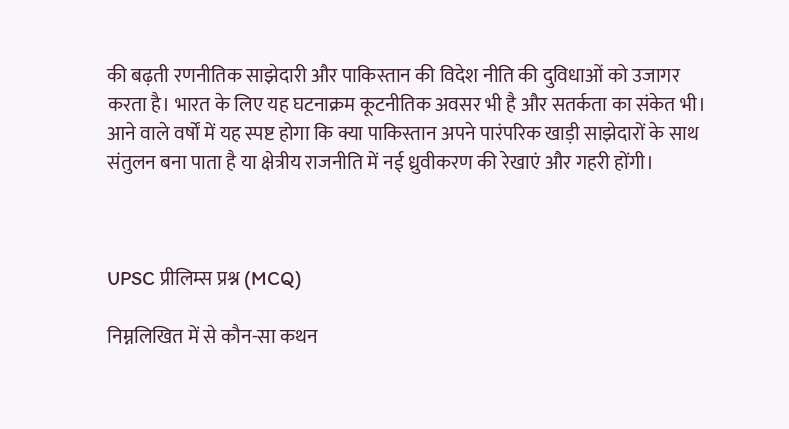की बढ़ती रणनीतिक साझेदारी और पाकिस्तान की विदेश नीति की दुविधाओं को उजागर करता है। भारत के लिए यह घटनाक्रम कूटनीतिक अवसर भी है और सतर्कता का संकेत भी। आने वाले वर्षों में यह स्पष्ट होगा कि क्या पाकिस्तान अपने पारंपरिक खाड़ी साझेदारों के साथ संतुलन बना पाता है या क्षेत्रीय राजनीति में नई ध्रुवीकरण की रेखाएं और गहरी होंगी।



UPSC प्रीलिम्स प्रश्न (MCQ)

निम्नलिखित में से कौन-सा कथन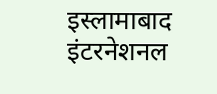इस्लामाबाद इंटरनेशनल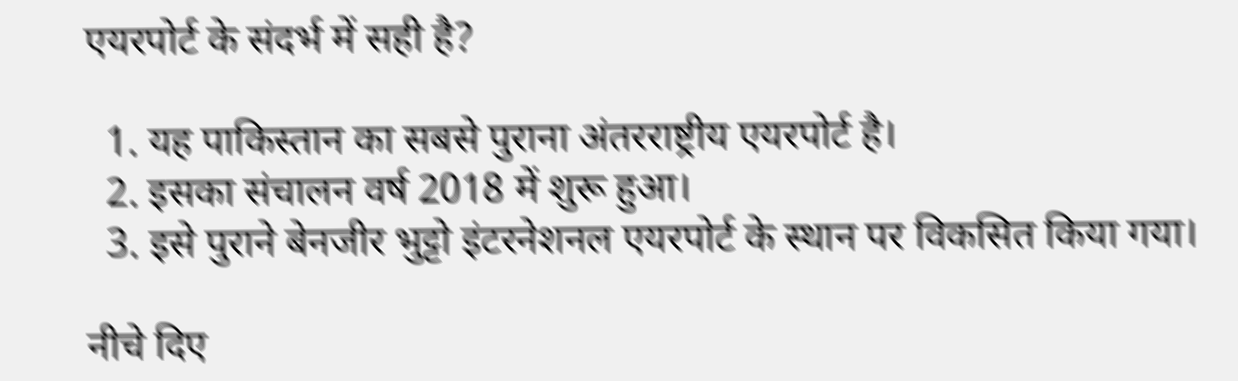एयरपोर्ट के संदर्भ में सही है?

  1. यह पाकिस्तान का सबसे पुराना अंतरराष्ट्रीय एयरपोर्ट है।
  2. इसका संचालन वर्ष 2018 में शुरू हुआ।
  3. इसे पुराने बेनजीर भुट्टो इंटरनेशनल एयरपोर्ट के स्थान पर विकसित किया गया।

नीचे दिए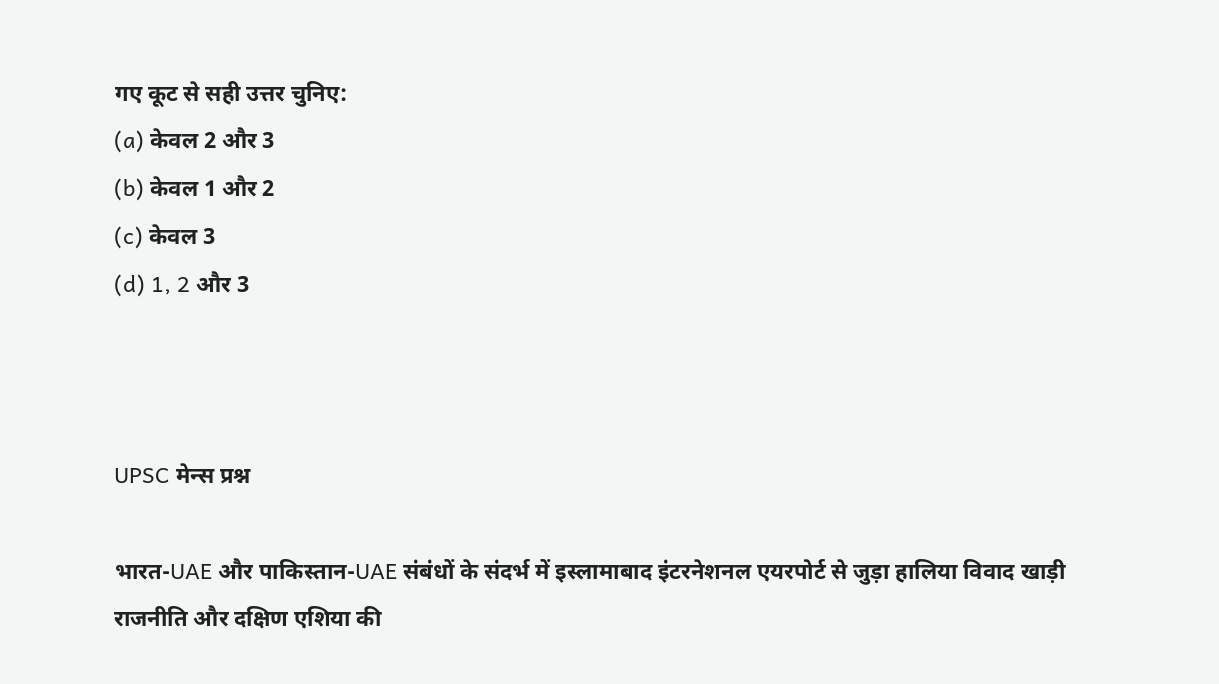गए कूट से सही उत्तर चुनिए:
(a) केवल 2 और 3
(b) केवल 1 और 2
(c) केवल 3
(d) 1, 2 और 3



UPSC मेन्स प्रश्न

भारत-UAE और पाकिस्तान-UAE संबंधों के संदर्भ में इस्लामाबाद इंटरनेशनल एयरपोर्ट से जुड़ा हालिया विवाद खाड़ी राजनीति और दक्षिण एशिया की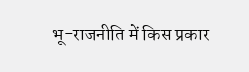भू-राजनीति में किस प्रकार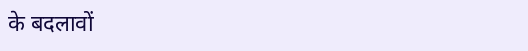के बदलावों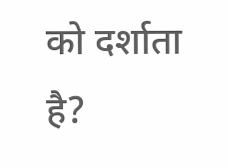को दर्शाता है?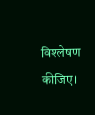विश्लेषण कीजिए।